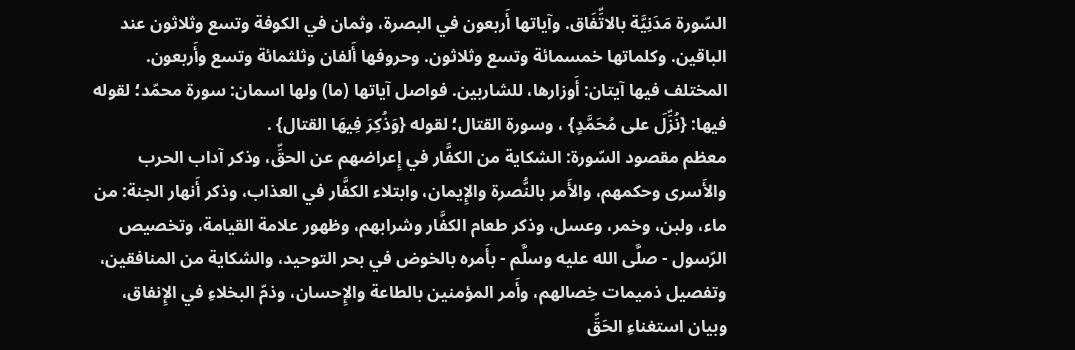السّورة مَدَنِيَّة بالاتِّفَاق. وآياتها أَربعون في البصرة، وثمان في الكوفة وتسع وثلاثون عند الباقين. وكلماتها خمسمائة وتسع وثلاثون. وحروفها أَلفان وثلثمائة وتسع وأَربعون. المختلف فيها آيتان: أَوزارها، للشاربين. فواصل آياتها (ما) ولها اسمان: سورة محمّد؛ لقوله فيها: {نُزِّلَ على مُحَمَّدٍ} ، وسورة القتال؛ لقوله {وَذُكِرَ فِيهَا القتال} .
معظم مقصود السّورة: الشكاية من الكفَّار في إِعراضهم عن الحقِّ، وذكر آداب الحرب والأَسرى وحكمهم، والأَمر بالنُّصرة والإِيمان، وابتلاء الكفَّار في العذاب، وذكر أَنهار الجنة: من ماء، ولبن، وخمر، وعسل، وذكر طعام الكفَّار وشرابهم، وظهور علامة القيامة، وتخصيص الرّسول - صلَّى الله عليه وسلَّم - بأَمره بالخوض في بحر التوحيد، والشكاية من المنافقين، وتفصيل ذميمات خِصالهم، وأَمر المؤمنين بالطاعة والإِحسان، وذمّ البخلاءِ في الإِنفاق، وبيان استغناءِ الحَقِّ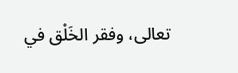تعالى، وفقر الخَلْق في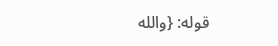قوله: {والله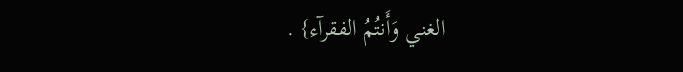الغني وَأَنتُمُ الفقرآء} .